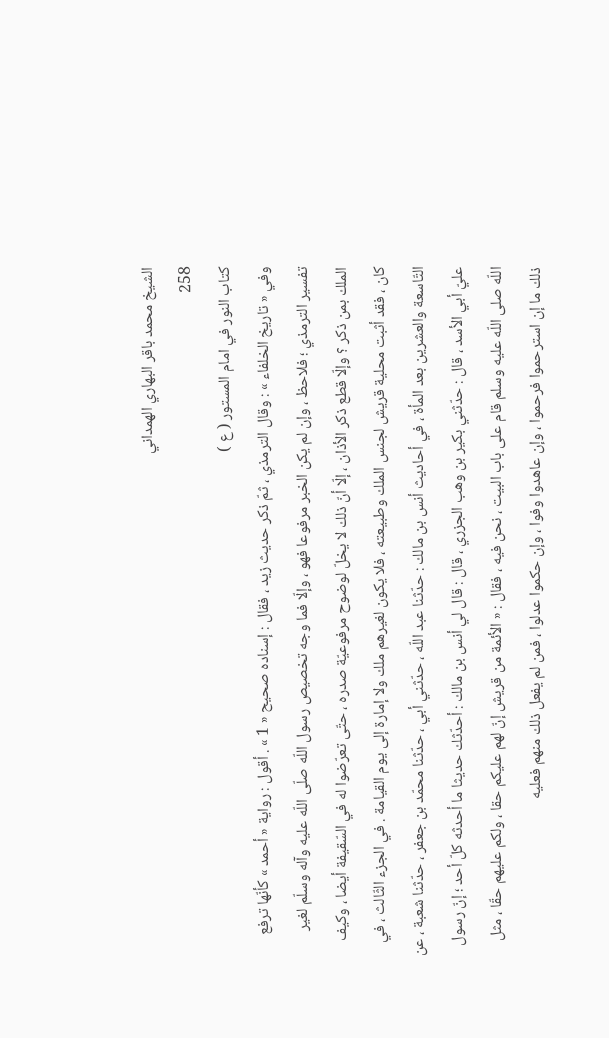الشيخ محمد باقر البهاري الهمداني
258
كتاب النور في امام المستور ( ع )
وفي « تاريخ الخلفاء » : وقال الترمذي ، ثمّ ذكر حديث زيد ، فقال : إسناده صحيح « 1 » . أقول : رواية « أحمد » كأنّها ترفع تفسير الترمذي ؛ فلاحظ ، وإن لم يكن الخبر مرفوعا فهو ، وإلّا فما وجه تخصيص رسول اللّه صلّى اللّه عليه وآله وسلّم لغير الملك بمن ذكر ؟ وإلّا قطع ذكر الأذان ، إلّا أنّ ذلك لا يخلّ لوضوح مرفوعيّة صدره ، حتّى تعرّضوا له في السّقيفة أيضا ، وكيف كان ، فقد أثبت محلية قريش لجنس الملك وطبيعته ، فلا يكون لغيرهم ملك ولا إمارة إلى يوم القيامة . في الجزء الثّالث ، في التّاسعة والعشرين بعد المأة ، في أحاديث أنس بن مالك : حدّثنا عبد اللّه ، حدّثني أبي ، حدّثنا محمّد بن جعفر ، حدّثنا شعبة ، عن عليّ أبي الأسد ، قال : حدّثني بكير بن وهب الجزري ، قال : قال لي أنس بن مالك : أحدّثك حديثا ما أحدثه كلّ أحد ؛ إنّ رسول اللّه صلى اللّه عليه وسلم قام على باب البيت ، نحن فيه ، فقال : « الأئمة من قريش إنّ لهم عليكم حقا ، ولكم عليهم حقّا ، مثل ذلك ما إن استرحموا فرحموا ، وإن عاهدوا وفوا ، وإن حكموا عدلوا ، فمن لم يفعل ذلك منهم فعليه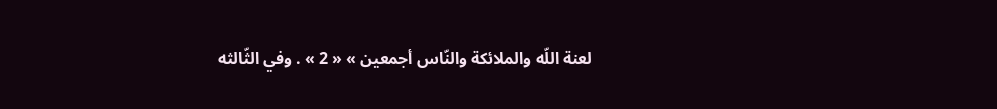لعنة اللّه والملائكة والنّاس أجمعين » « 2 » . وفي الثّالثه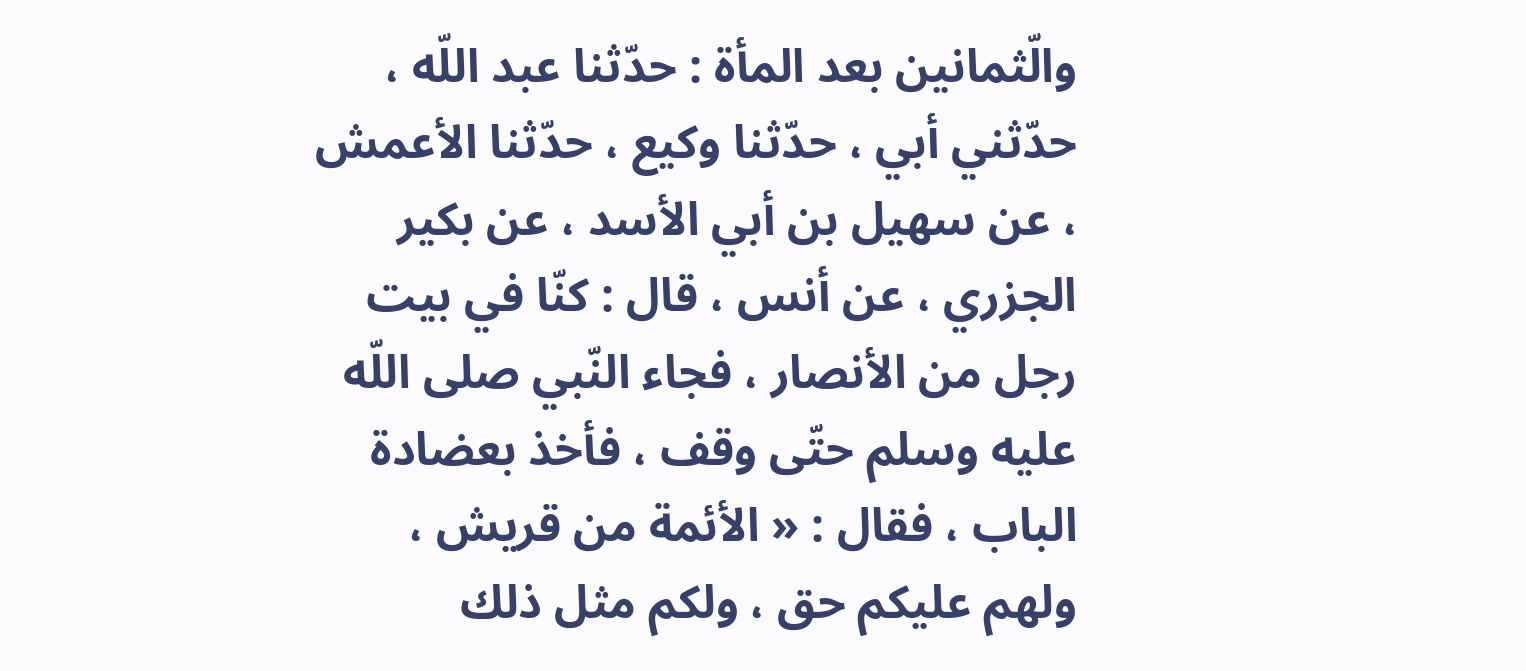والّثمانين بعد المأة : حدّثنا عبد اللّه ، حدّثني أبي ، حدّثنا وكيع ، حدّثنا الأعمش ، عن سهيل بن أبي الأسد ، عن بكير الجزري ، عن أنس ، قال : كنّا في بيت رجل من الأنصار ، فجاء النّبي صلى اللّه عليه وسلم حتّى وقف ، فأخذ بعضادة الباب ، فقال : « الأئمة من قريش ، ولهم عليكم حق ، ولكم مثل ذلك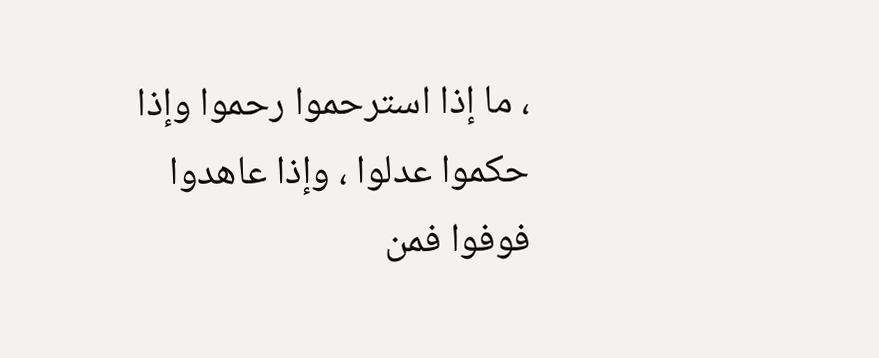، ما إذا استرحموا رحموا وإذا حكموا عدلوا ، وإذا عاهدوا فوفوا فمن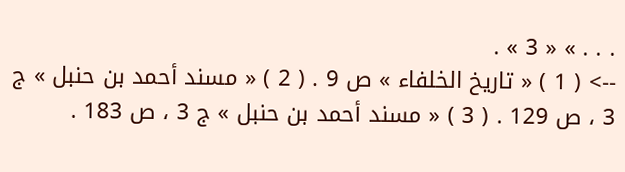. . . » « 3 » .
--> ( 1 ) « تاريخ الخلفاء » ص 9 . ( 2 ) « مسند أحمد بن حنبل » ج 3 ، ص 129 . ( 3 ) « مسند أحمد بن حنبل » ج 3 ، ص 183 .